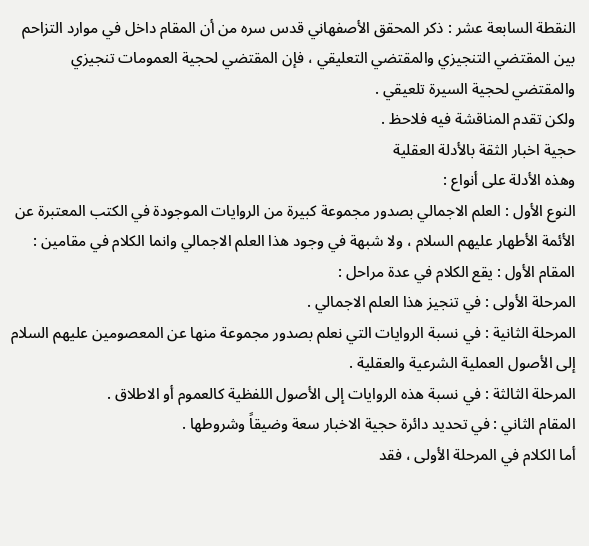النقطة السابعة عشر : ذكر المحقق الأصفهاني قدس سره من أن المقام داخل في موارد التزاحم بين المقتضي التنجيزي والمقتضي التعليقي ، فإن المقتضي لحجية العمومات تنجيزي والمقتضي لحجية السيرة تلعيقي .
ولكن تقدم المناقشة فيه فلاحظ .
حجية اخبار الثقة بالأدلة العقلية
وهذه الأدلة على أنواع :
النوع الأول : العلم الاجمالي بصدور مجموعة كبيرة من الروايات الموجودة في الكتب المعتبرة عن الأئمة الأطهار عليهم السلام ، ولا شبهة في وجود هذا العلم الاجمالي وانما الكلام في مقامين :
المقام الأول : يقع الكلام في عدة مراحل :
المرحلة الأولى : في تنجيز هذا العلم الاجمالي .
المرحلة الثانية : في نسبة الروايات التي نعلم بصدور مجموعة منها عن المعصومين عليهم السلام إلى الأصول العملية الشرعية والعقلية .
المرحلة الثالثة : في نسبة هذه الروايات إلى الأصول اللفظية كالعموم أو الاطلاق .
المقام الثاني : في تحديد دائرة حجية الاخبار سعة وضيقاً وشروطها .
أما الكلام في المرحلة الأولى ، فقد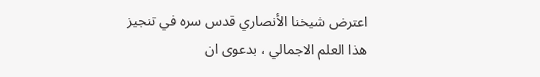اعترض شيخنا الأنصاري قدس سره في تنجيز هذا العلم الاجمالي ، بدعوى ان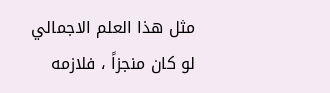مثل هذا العلم الاجمالي لو كان منجزاً ، فلازمه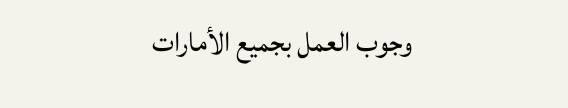وجوب العمل بجميع الأمارات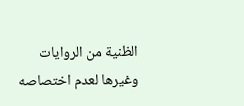الظنية من الروايات وغيرها لعدم اختصاصه